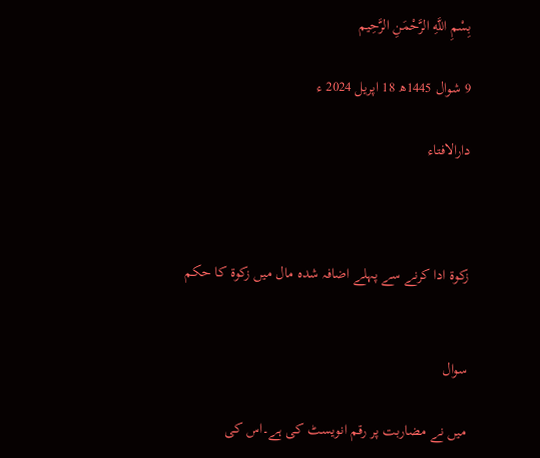بِسْمِ اللَّهِ الرَّحْمَنِ الرَّحِيم

9 شوال 1445ھ 18 اپریل 2024 ء

دارالافتاء



زکوۃ ادا کرنے سے پہلے اضافہ شدہ مال میں زکوۃ کا حکم


سوال

میں نے مضاربت پر رقم انویسٹ کی ہے۔اس کی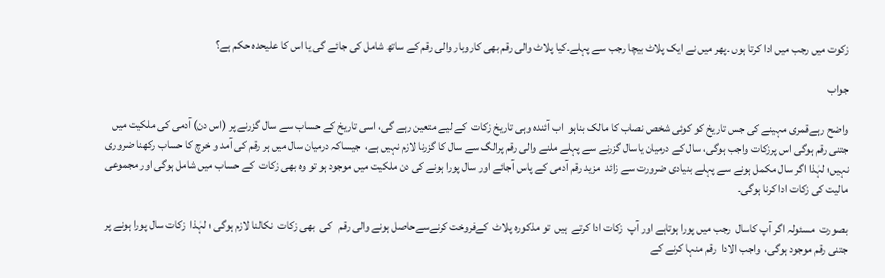زکوت میں رجب میں ادا کرتا ہوں ۔پھر میں نے ایک پلاٹ بیچا رجب سے پہلے۔کیا پلاٹ والی رقم بھی کاروبار والی رقم کے ساتھ شامل کی جائے گی یا اس کا علیحدہ حکم ہے؟

جواب

واضح رہےقمری مہینے کی جس تاریخ کو کوئی شخص نصاب کا مالک بناہو  اب آئندہ وہی تاریخ زکات  کے لیے متعین رہے گی، اسی تاریخ کے حساب سے سال گزرنے پر (اس دن) آدمی کی ملکیت میں جتنی رقم ہوگی اس پرزکات واجب ہوگی، سال کے درمیان یاسال گزرنے سے پہلے ملنے والی رقم پرالگ سے سال کا گزرنا لازم نہیں ہے،  جیساکہ درمیان سال میں ہر رقم کی آمد و خرچ کا حساب رکھنا ضروری نہیں؛ لہٰذا اگر سال مکمل ہونے سے پہلے بنیادی ضرورت سے زائد  مزید رقم آدمی کے پاس آجائے اور سال پورا ہونے کی دن ملکیت میں موجود ہو تو وہ بھی زکات  کے حساب میں شامل ہوگی اور مجموعی مالیت کی زکات ادا کرنا ہوگی۔

بصورت  مسئولہ اگر آپ کاسال  رجب میں پورا ہوتاہے اور آپ  زکات ادا کرتے  ہیں  تو مذکورہ پلاٹ  کےفروخت کرنےسےحاصل ہونے والی رقم   کی  بھی زکات  نکالنا لازم ہوگی ؛ لہٰذا  زکات سال پورا ہونے پر جتنی رقم موجود ہوگی،  واجب الادا  رقم منہا کرنے کے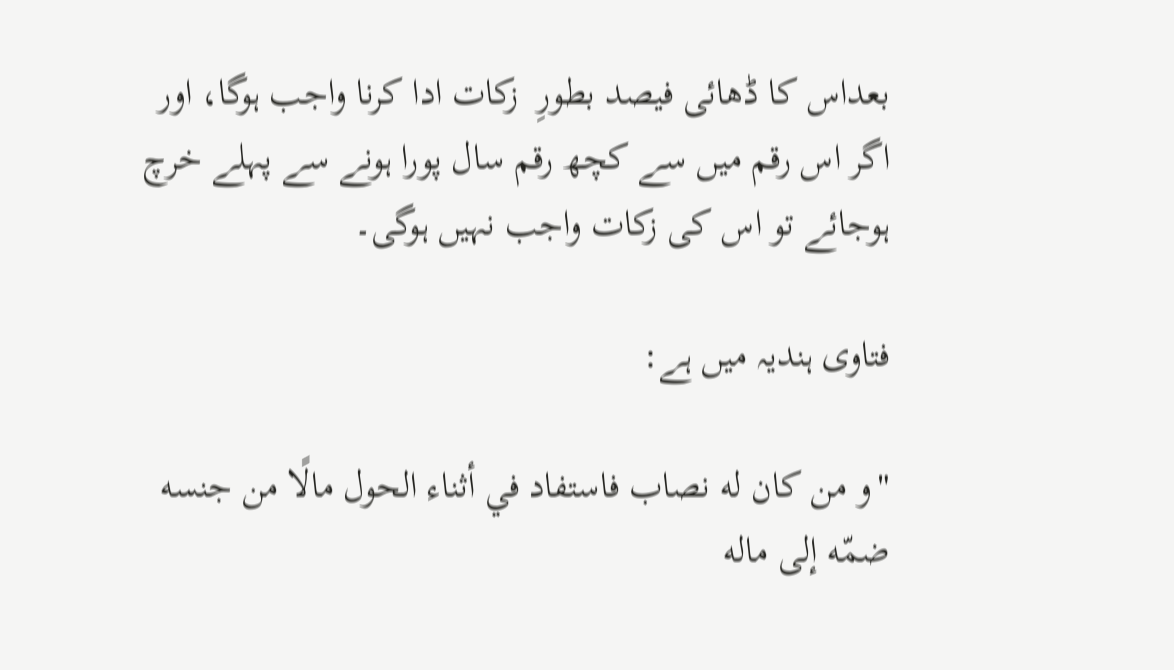بعداس کا ڈھائی فیصد بطورِ  زکات ادا کرنا واجب ہوگا، اور اگر اس رقم میں سے کچھ رقم سال پورا ہونے سے پہلے خرچ ہوجائے تو اس کی زکات واجب نہیں ہوگی۔

فتاوی ہندیہ میں ہے:

"و من كان له نصاب فاستفاد في أثناء الحول مالًا من جنسه ضمّه إلی ماله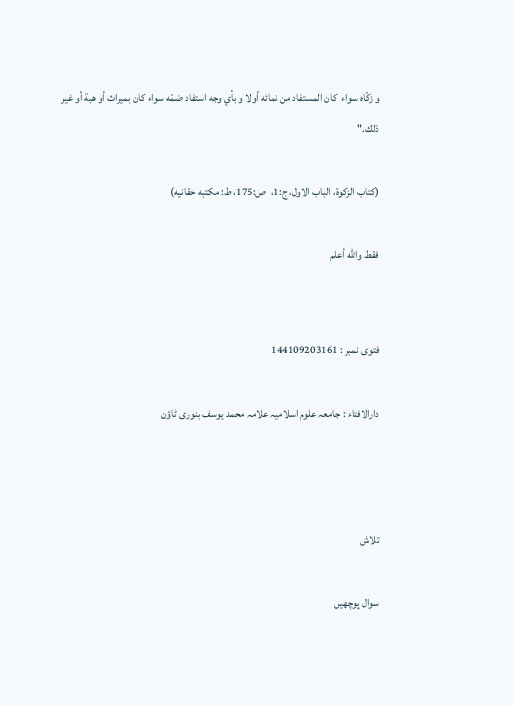و زکّاه سواء  کان المستفاد من نمائه أولا و بأي وجه استفاد ضمّه سواء كان بمیراث أو هبة أو غیر ذلك."

(كتاب الزكوة، الباب الاول، ج:1،  ص:175، ط: مکتبه حقانیه)

فقط والله أعلم


فتوی نمبر : 144109203161

دارالافتاء : جامعہ علوم اسلامیہ علامہ محمد یوسف بنوری ٹاؤن



تلاش

سوال پوچھیں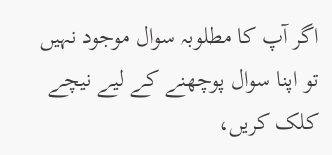اگر آپ کا مطلوبہ سوال موجود نہیں تو اپنا سوال پوچھنے کے لیے نیچے کلک کریں،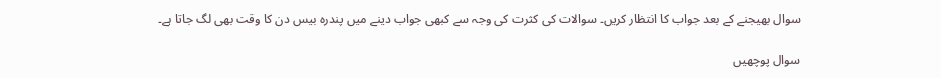سوال بھیجنے کے بعد جواب کا انتظار کریں۔ سوالات کی کثرت کی وجہ سے کبھی جواب دینے میں پندرہ بیس دن کا وقت بھی لگ جاتا ہے۔

سوال پوچھیں